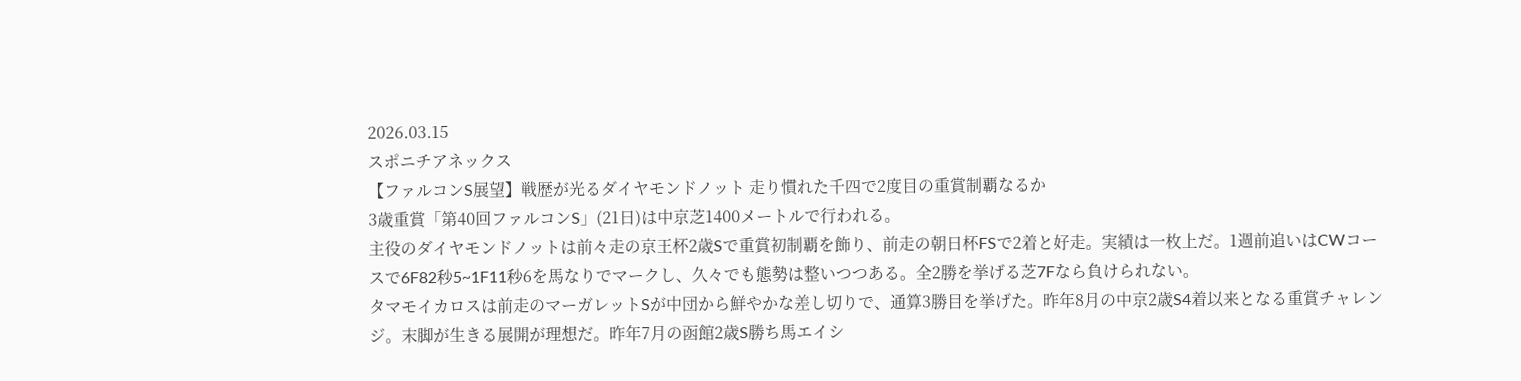2026.03.15
スポニチアネックス
【ファルコンS展望】戦歴が光るダイヤモンドノット 走り慣れた千四で2度目の重賞制覇なるか
3歳重賞「第40回ファルコンS」(21日)は中京芝1400メートルで行われる。
主役のダイヤモンドノットは前々走の京王杯2歳Sで重賞初制覇を飾り、前走の朝日杯FSで2着と好走。実績は一枚上だ。1週前追いはCWコースで6F82秒5~1F11秒6を馬なりでマークし、久々でも態勢は整いつつある。全2勝を挙げる芝7Fなら負けられない。
タマモイカロスは前走のマーガレットSが中団から鮮やかな差し切りで、通算3勝目を挙げた。昨年8月の中京2歳S4着以来となる重賞チャレンジ。末脚が生きる展開が理想だ。昨年7月の函館2歳S勝ち馬エイシ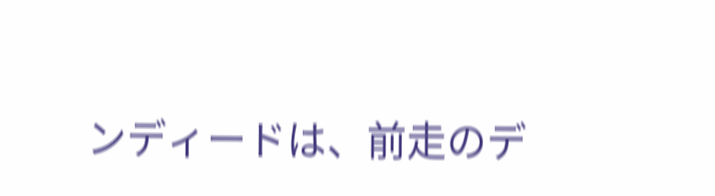ンディードは、前走のデ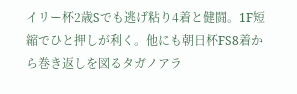イリー杯2歳Sでも逃げ粘り4着と健闘。1F短縮でひと押しが利く。他にも朝日杯FS8着から巻き返しを図るタガノアラ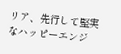リア、先行して堅実なハッピーエンジ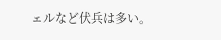ェルなど伏兵は多い。